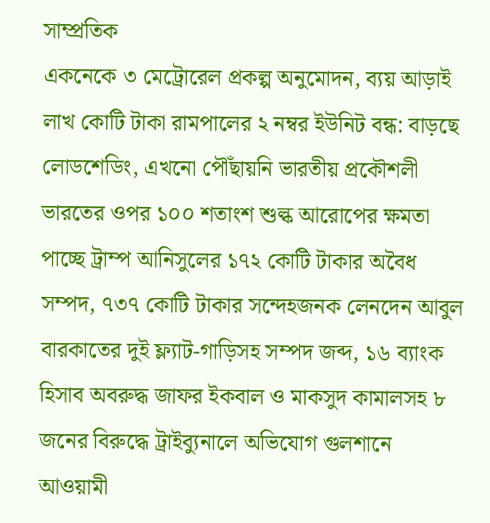সাম্প্রতিক
একনেকে ৩ মেট্রোরেল প্রকল্প অনুমোদন, ব্যয় আড়াই লাখ কোটি টাকা রামপালের ২ নম্বর ইউনিট বন্ধ: বাড়ছে লোডশেডিং, এখনো পৌঁছায়নি ভারতীয় প্রকৌশলী ভারতের ওপর ১০০ শতাংশ শুল্ক আরোপের ক্ষমতা পাচ্ছে ট্রাম্প আনিসুলের ১৭২ কোটি টাকার অবৈধ সম্পদ, ৭৩৭ কোটি টাকার সন্দেহজনক লেনদেন আবুল বারকাতের দুই ফ্ল্যাট-গাড়িসহ সম্পদ জব্দ, ১৬ ব্যাংক হিসাব অবরুদ্ধ জাফর ইকবাল ও মাকসুদ কামালসহ ৮ জনের বিরুদ্ধে ট্রাইব্যুনালে অভিযোগ গুলশানে আওয়ামী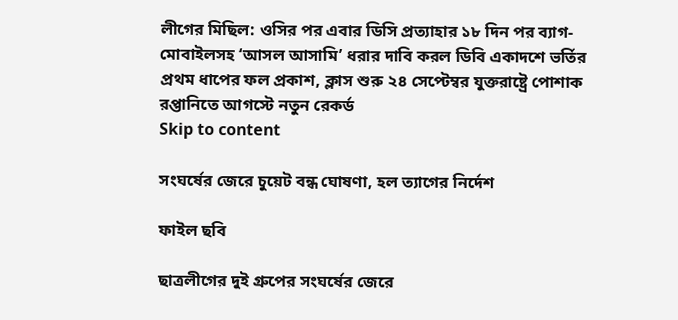লীগের মিছিল: ওসির পর এবার ডিসি প্রত্যাহার ১৮ দিন পর ব্যাগ-মোবাইলসহ ‘আসল আসামি’ ধরার দাবি করল ডিবি একাদশে ভর্তির প্রথম ধাপের ফল প্রকাশ, ক্লাস শুরু ২৪ সেপ্টেম্বর যুক্তরাষ্ট্রে পোশাক রপ্তানিতে আগস্টে নতুন রেকর্ড
Skip to content

সংঘর্ষের জেরে চুয়েট বন্ধ ঘোষণা, হল ত্যাগের নির্দেশ

ফাইল ছবি

ছাত্রলীগের দুই গ্রুপের সংঘর্ষের জেরে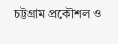চট্টগ্রাম প্রকৌশল ও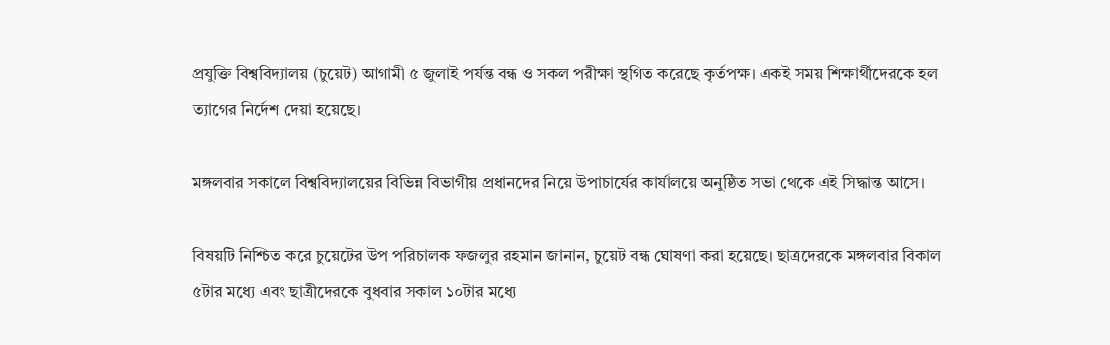প্রযুক্তি বিশ্ববিদ্যালয় (চুয়েট) আগামী ৫ জুলাই পর্যন্ত বন্ধ ও সকল পরীক্ষা স্থগিত করেছে কৃর্তপক্ষ। একই সময় শিক্ষার্থীদেরকে হল ত্যাগের নির্দেশ দেয়া হয়েছে।

মঙ্গলবার সকালে বিশ্ববিদ্যালয়ের বিভিন্ন বিভাগীয় প্রধানদের নিয়ে উপাচার্যের কার্যালয়ে অনুষ্ঠিত সভা থেকে এই সিদ্ধান্ত আসে।

বিষয়টি নিশ্চিত করে চুয়েটের উপ পরিচালক ফজলুর রহমান জানান, চুয়েট বন্ধ ঘোষণা করা হয়েছে। ছাত্রদেরকে মঙ্গলবার বিকাল ৫টার মধ্যে এবং ছাত্রীদেরকে বুধবার সকাল ১০টার মধ্যে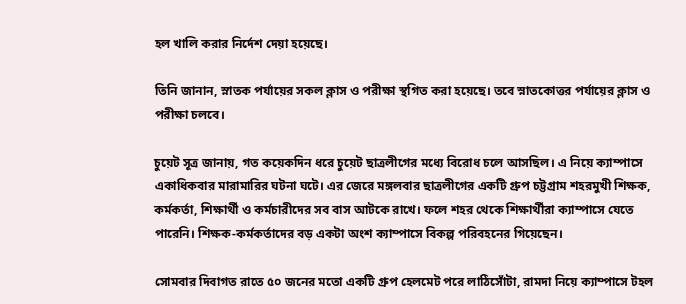হল খালি করার নির্দেশ দেয়া হয়েছে।

তিনি জানান, স্নাতক পর্যায়ের সকল ক্লাস ও পরীক্ষা স্থগিত করা হয়েছে। তবে স্নাতকোত্তর পর্যায়ের ক্লাস ও পরীক্ষা চলবে।

চুয়েট সূত্র জানায়, গত কয়েকদিন ধরে চুয়েট ছাত্রলীগের মধ্যে বিরোধ চলে আসছিল। এ নিয়ে ক্যাম্পাসে একাধিকবার মারামারির ঘটনা ঘটে। এর জেরে মঙ্গলবার ছাত্রলীগের একটি গ্রুপ চট্টগ্রাম শহরমুখী শিক্ষক, কর্মকর্তা, শিক্ষার্থী ও কর্মচারীদের সব বাস আটকে রাখে। ফলে শহর থেকে শিক্ষার্থীরা ক্যাম্পাসে যেতে পারেনি। শিক্ষক-কর্মকর্তাদের বড় একটা অংশ ক্যাম্পাসে বিকল্প পরিবহনের গিয়েছেন।

সোমবার দিবাগত রাতে ৫০ জনের মতো একটি গ্রুপ হেলমেট পরে লাঠিসোঁটা, রামদা নিয়ে ক্যাম্পাসে টহল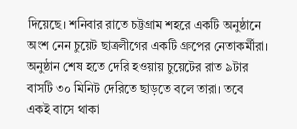দিয়েছে। শনিবার রাতে চট্টগ্রাম শহরে একটি অনুষ্ঠানে অংশ নেন চুয়েট ছাত্রলীগের একটি গ্রুপের নেতাকর্মীরা। অনুষ্ঠান শেষ হতে দেরি হওয়ায় চুয়েটের রাত ৯টার বাসটি ৩০ মিনিট দেরিতে ছাড়তে বলে তারা। তবে একই বাসে থাকা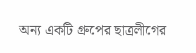অন্য একটি গ্রুপের ছাত্রলীগের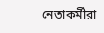নেতাকর্মীরা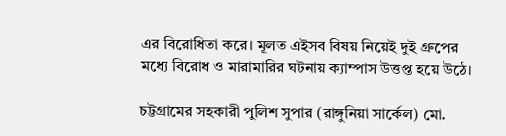এর বিরোধিতা করে। মূলত এইসব বিষয় নিয়েই দুই গ্রুপের মধ্যে বিরোধ ও মারামারির ঘটনায় ক্যাম্পাস উত্তপ্ত হয়ে উঠে।

চট্টগ্রামের সহকারী পুলিশ সুপার (রাঙ্গুনিয়া সার্কেল) মো.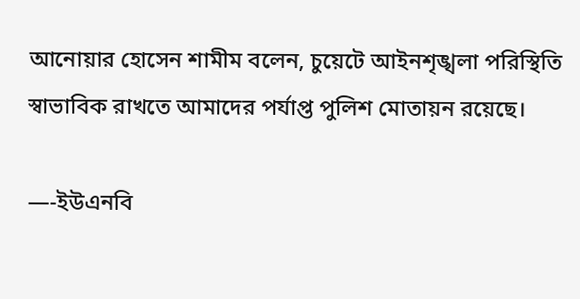আনোয়ার হোসেন শামীম বলেন, চুয়েটে আইনশৃঙ্খলা পরিস্থিতি স্বাভাবিক রাখতে আমাদের পর্যাপ্ত পুলিশ মোতায়ন রয়েছে।

—-ইউএনবি